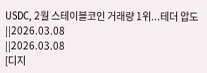USDC, 2월 스테이블코인 거래량 1위...테더 압도
||2026.03.08
||2026.03.08
[디지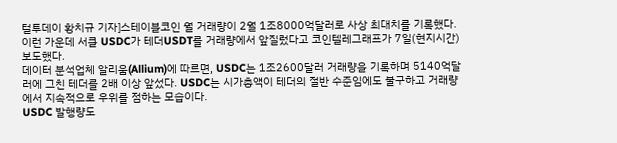털투데이 황치규 기자]스테이블코인 월 거래량이 2월 1조8000억달러로 사상 최대치를 기록했다. 이런 가운데 서클 USDC가 테더USDT를 거래량에서 앞질렀다고 코인텔레그래프가 7일(현지시간) 보도했다.
데이터 분석업체 알리움(Allium)에 따르면, USDC는 1조2600달러 거래량을 기록하며 5140억달러에 그친 테더를 2배 이상 앞섰다. USDC는 시가총액이 테더의 절반 수준임에도 불구하고 거래량에서 지속적으로 우위를 점하는 모습이다.
USDC 발행량도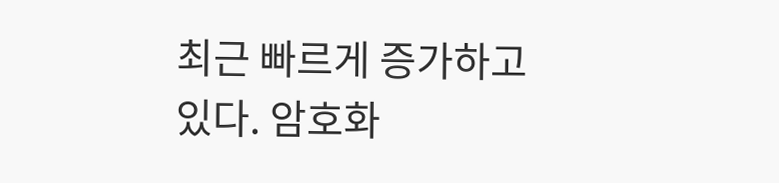최근 빠르게 증가하고 있다. 암호화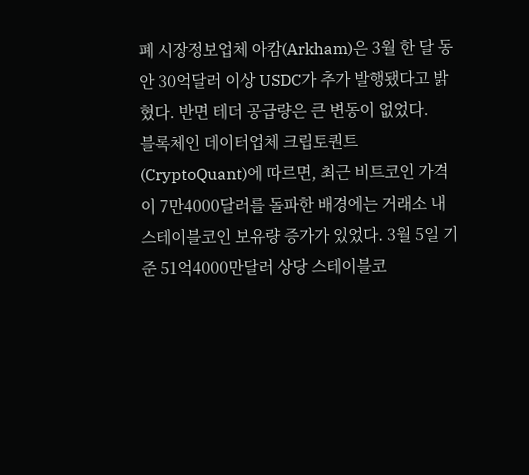폐 시장정보업체 아캄(Arkham)은 3월 한 달 동안 30억달러 이상 USDC가 추가 발행됐다고 밝혔다. 반면 테더 공급량은 큰 변동이 없었다.
블록체인 데이터업체 크립토퀀트(CryptoQuant)에 따르면, 최근 비트코인 가격이 7만4000달러를 돌파한 배경에는 거래소 내 스테이블코인 보유량 증가가 있었다. 3월 5일 기준 51억4000만달러 상당 스테이블코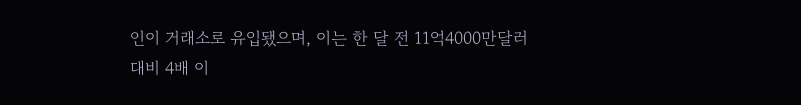인이 거래소로 유입됐으며, 이는 한 달 전 11억4000만달러 대비 4배 이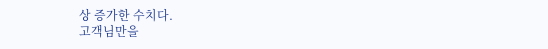상 증가한 수치다.
고객님만을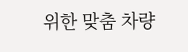위한 맞춤 차량